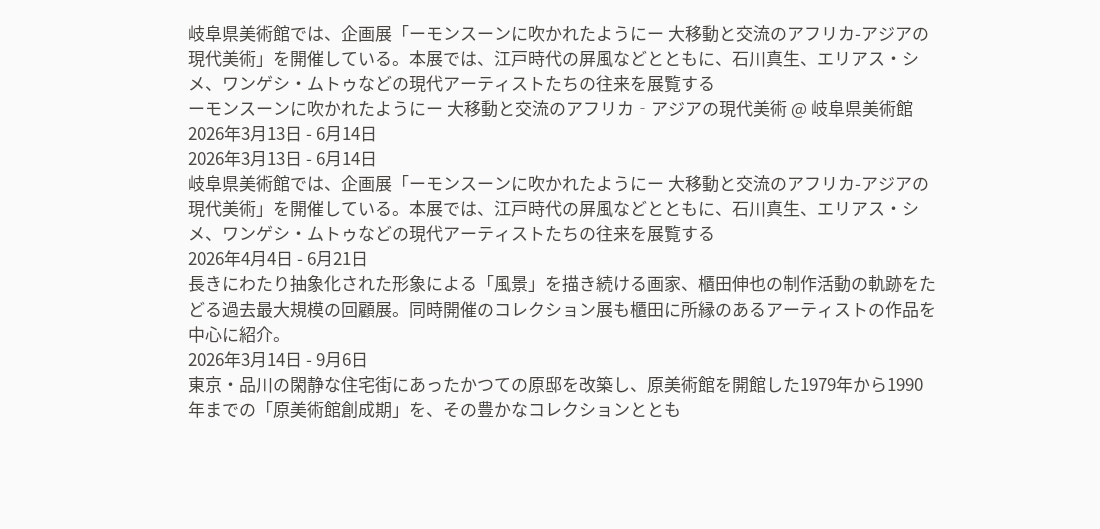岐阜県美術館では、企画展「ーモンスーンに吹かれたようにー 大移動と交流のアフリカ-アジアの現代美術」を開催している。本展では、江戸時代の屏風などとともに、石川真生、エリアス・シメ、ワンゲシ・ムトゥなどの現代アーティストたちの往来を展覧する
ーモンスーンに吹かれたようにー 大移動と交流のアフリカ‐アジアの現代美術 @ 岐阜県美術館
2026年3月13日 - 6月14日
2026年3月13日 - 6月14日
岐阜県美術館では、企画展「ーモンスーンに吹かれたようにー 大移動と交流のアフリカ-アジアの現代美術」を開催している。本展では、江戸時代の屏風などとともに、石川真生、エリアス・シメ、ワンゲシ・ムトゥなどの現代アーティストたちの往来を展覧する
2026年4月4日 - 6月21日
長きにわたり抽象化された形象による「風景」を描き続ける画家、櫃田伸也の制作活動の軌跡をたどる過去最大規模の回顧展。同時開催のコレクション展も櫃田に所縁のあるアーティストの作品を中心に紹介。
2026年3月14日 - 9月6日
東京・品川の閑静な住宅街にあったかつての原邸を改築し、原美術館を開館した1979年から1990年までの「原美術館創成期」を、その豊かなコレクションととも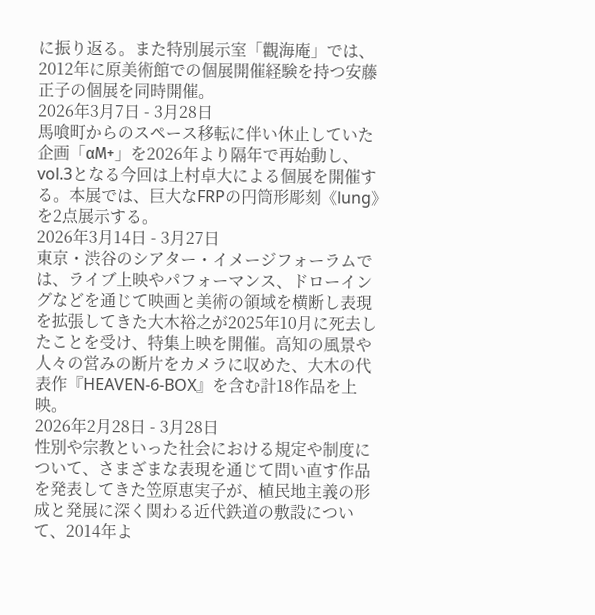に振り返る。また特別展示室「觀海庵」では、2012年に原美術館での個展開催経験を持つ安藤正子の個展を同時開催。
2026年3月7日 - 3月28日
馬喰町からのスペース移転に伴い休止していた企画「αM+」を2026年より隔年で再始動し、vol.3となる今回は上村卓大による個展を開催する。本展では、巨大なFRPの円筒形彫刻《lung》を2点展示する。
2026年3月14日 - 3月27日
東京・渋谷のシアター・イメージフォーラムでは、ライブ上映やパフォーマンス、ドローイングなどを通じて映画と美術の領域を横断し表現を拡張してきた大木裕之が2025年10月に死去したことを受け、特集上映を開催。高知の風景や人々の営みの断片をカメラに収めた、大木の代表作『HEAVEN-6-BOX』を含む計18作品を上映。
2026年2月28日 - 3月28日
性別や宗教といった社会における規定や制度について、さまざまな表現を通じて問い直す作品を発表してきた笠原恵実子が、植民地主義の形成と発展に深く関わる近代鉄道の敷設について、2014年よ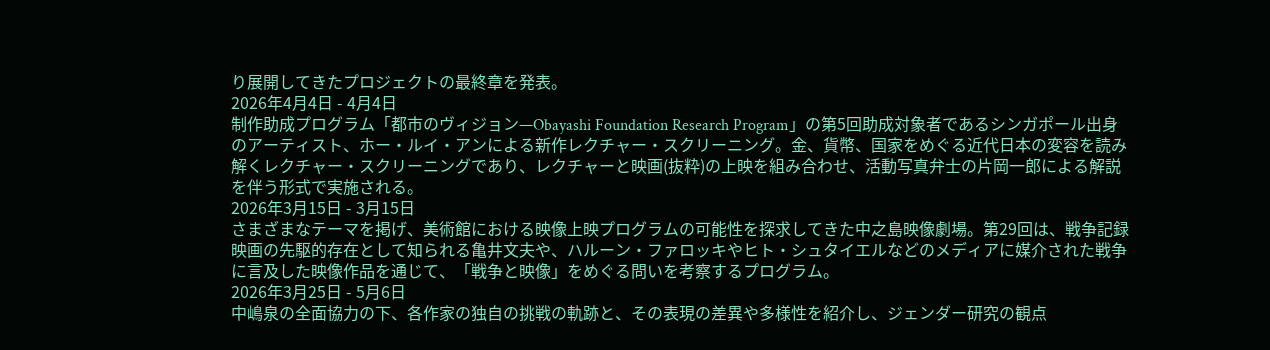り展開してきたプロジェクトの最終章を発表。
2026年4月4日 - 4月4日
制作助成プログラム「都市のヴィジョン—Obayashi Foundation Research Program」の第5回助成対象者であるシンガポール出身のアーティスト、ホー・ルイ・アンによる新作レクチャー・スクリーニング。金、貨幣、国家をめぐる近代日本の変容を読み解くレクチャー・スクリーニングであり、レクチャーと映画(抜粋)の上映を組み合わせ、活動写真弁士の片岡一郎による解説を伴う形式で実施される。
2026年3月15日 - 3月15日
さまざまなテーマを掲げ、美術館における映像上映プログラムの可能性を探求してきた中之島映像劇場。第29回は、戦争記録映画の先駆的存在として知られる亀井文夫や、ハルーン・ファロッキやヒト・シュタイエルなどのメディアに媒介された戦争に言及した映像作品を通じて、「戦争と映像」をめぐる問いを考察するプログラム。
2026年3月25日 - 5月6日
中嶋泉の全面協力の下、各作家の独自の挑戦の軌跡と、その表現の差異や多様性を紹介し、ジェンダー研究の観点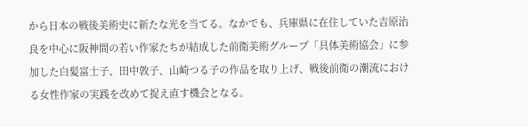から日本の戦後美術史に新たな光を当てる。なかでも、兵庫県に在住していた吉原治良を中心に阪神間の若い作家たちが結成した前衛美術グループ「具体美術協会」に参加した白髪富士子、田中敦子、山崎つる子の作品を取り上げ、戦後前衛の潮流における女性作家の実践を改めて捉え直す機会となる。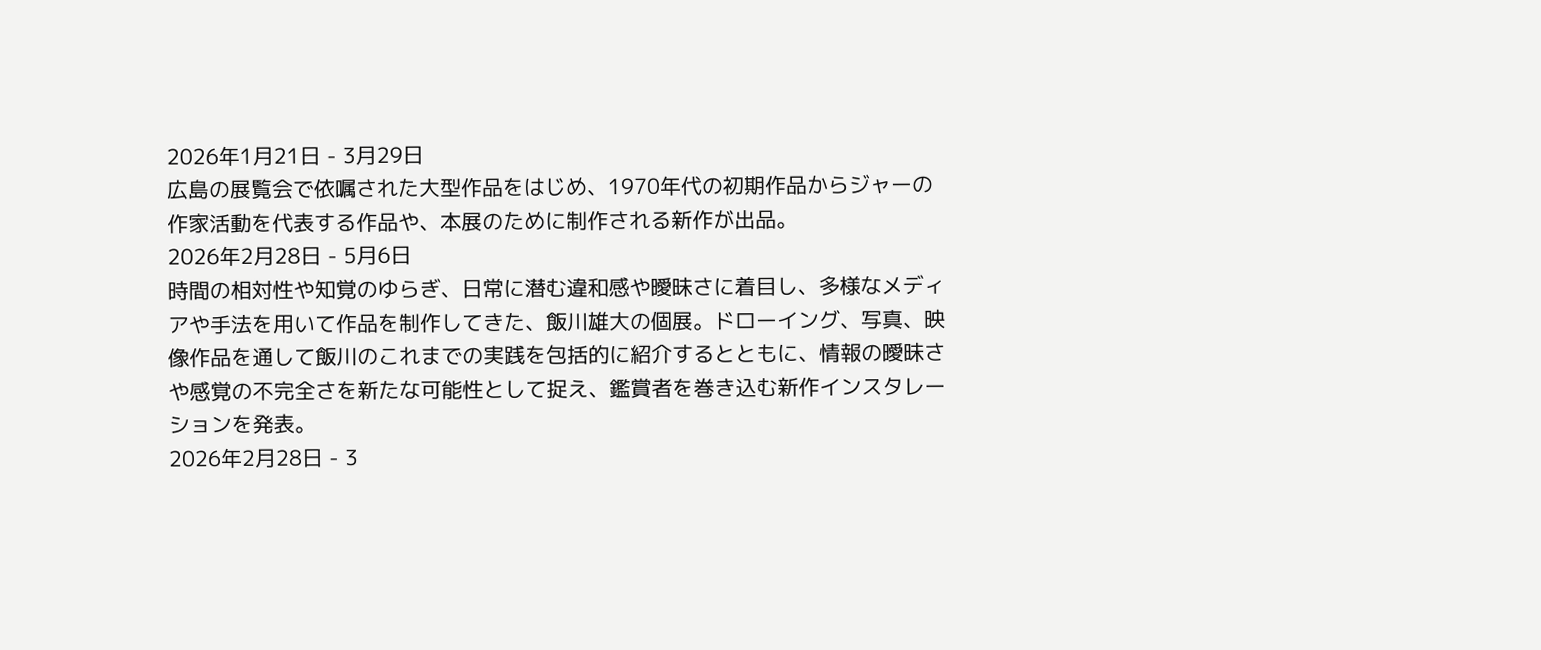2026年1月21日 - 3月29日
広島の展覧会で依嘱された大型作品をはじめ、1970年代の初期作品からジャーの作家活動を代表する作品や、本展のために制作される新作が出品。
2026年2月28日 - 5月6日
時間の相対性や知覚のゆらぎ、日常に潜む違和感や曖昧さに着目し、多様なメディアや手法を用いて作品を制作してきた、飯川雄大の個展。ドローイング、写真、映像作品を通して飯川のこれまでの実践を包括的に紹介するとともに、情報の曖昧さや感覚の不完全さを新たな可能性として捉え、鑑賞者を巻き込む新作インスタレーションを発表。
2026年2月28日 - 3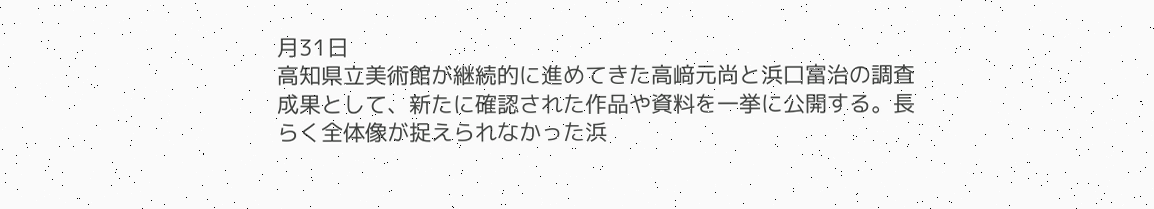月31日
高知県立美術館が継続的に進めてきた高﨑元尚と浜口富治の調査成果として、新たに確認された作品や資料を一挙に公開する。長らく全体像が捉えられなかった浜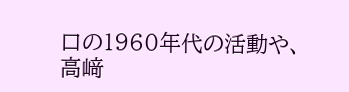口の1960年代の活動や、高﨑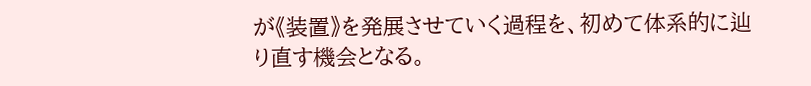が《装置》を発展させていく過程を、初めて体系的に辿り直す機会となる。